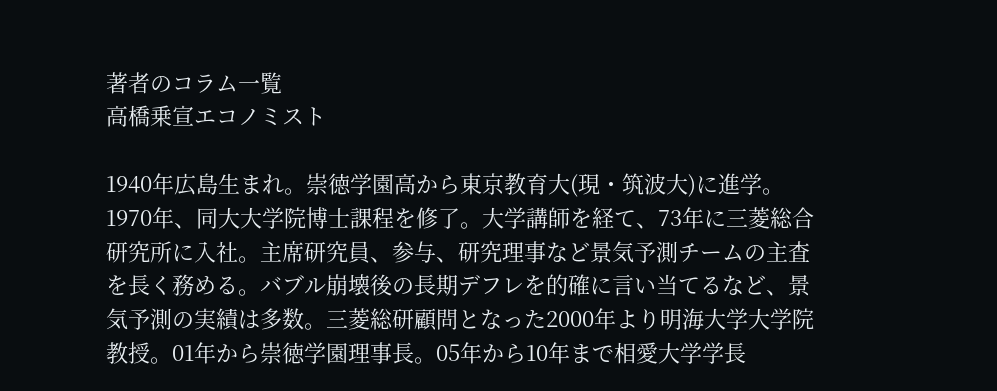著者のコラム一覧
高橋乗宣エコノミスト

1940年広島生まれ。崇徳学園高から東京教育大(現・筑波大)に進学。1970年、同大大学院博士課程を修了。大学講師を経て、73年に三菱総合研究所に入社。主席研究員、参与、研究理事など景気予測チームの主査を長く務める。バブル崩壊後の長期デフレを的確に言い当てるなど、景気予測の実績は多数。三菱総研顧問となった2000年より明海大学大学院教授。01年から崇徳学園理事長。05年から10年まで相愛大学学長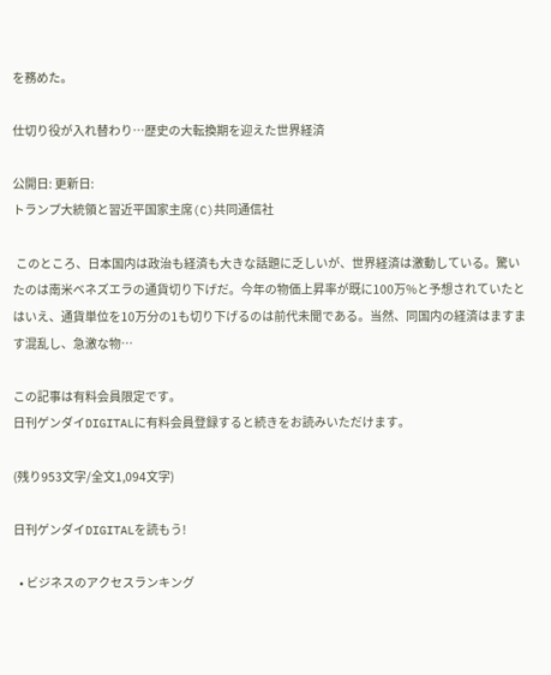を務めた。

仕切り役が入れ替わり…歴史の大転換期を迎えた世界経済

公開日: 更新日:
トランプ大統領と習近平国家主席(C)共同通信社

 このところ、日本国内は政治も経済も大きな話題に乏しいが、世界経済は激動している。驚いたのは南米ベネズエラの通貨切り下げだ。今年の物価上昇率が既に100万%と予想されていたとはいえ、通貨単位を10万分の1も切り下げるのは前代未聞である。当然、同国内の経済はますます混乱し、急激な物…

この記事は有料会員限定です。
日刊ゲンダイDIGITALに有料会員登録すると続きをお読みいただけます。

(残り953文字/全文1,094文字)

日刊ゲンダイDIGITALを読もう!

  • ビジネスのアクセスランキング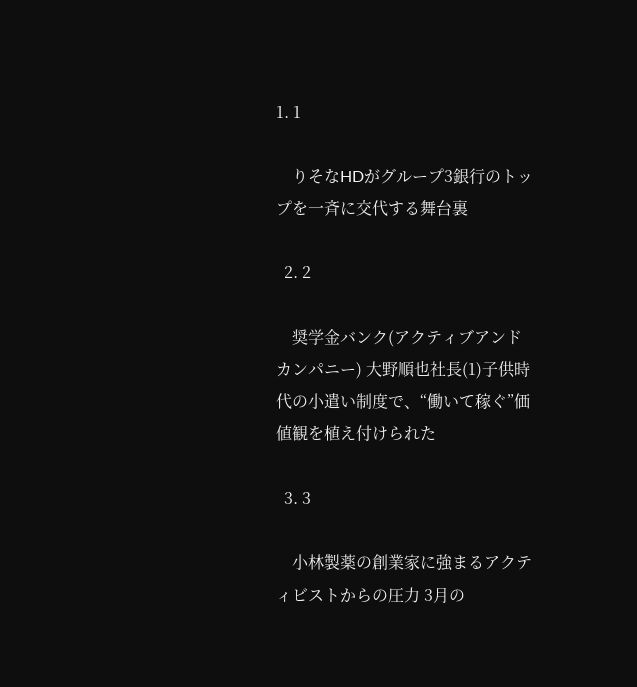1. 1

    りそなHDがグループ3銀行のトップを一斉に交代する舞台裏

  2. 2

    奨学金バンク(アクティブアンドカンパニー) 大野順也社長(1)子供時代の小遣い制度で、“働いて稼ぐ”価値観を植え付けられた

  3. 3

    小林製薬の創業家に強まるアクティビストからの圧力 3月の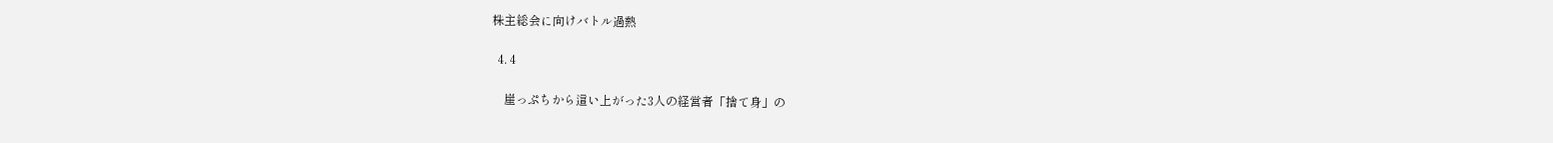株主総会に向けバトル過熱

  4. 4

    崖っぷちから這い上がった3人の経営者「捨て身」の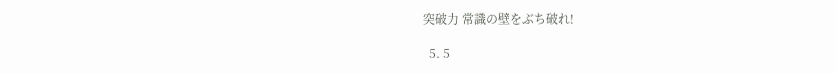突破力 常識の壁をぶち破れ!

  5. 5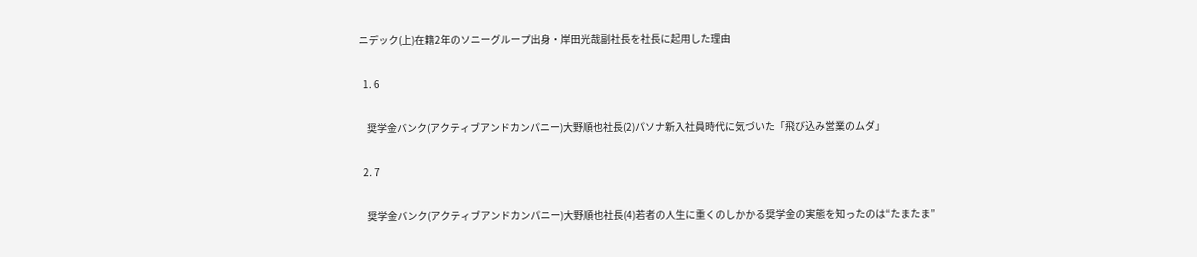ニデック(上)在籍2年のソニーグループ出身・岸田光哉副社長を社長に起用した理由

  1. 6

    奨学金バンク(アクティブアンドカンパニー)大野順也社長(2)パソナ新入社員時代に気づいた「飛び込み営業のムダ」

  2. 7

    奨学金バンク(アクティブアンドカンパニー)大野順也社長(4)若者の人生に重くのしかかる奨学金の実態を知ったのは“たまたま”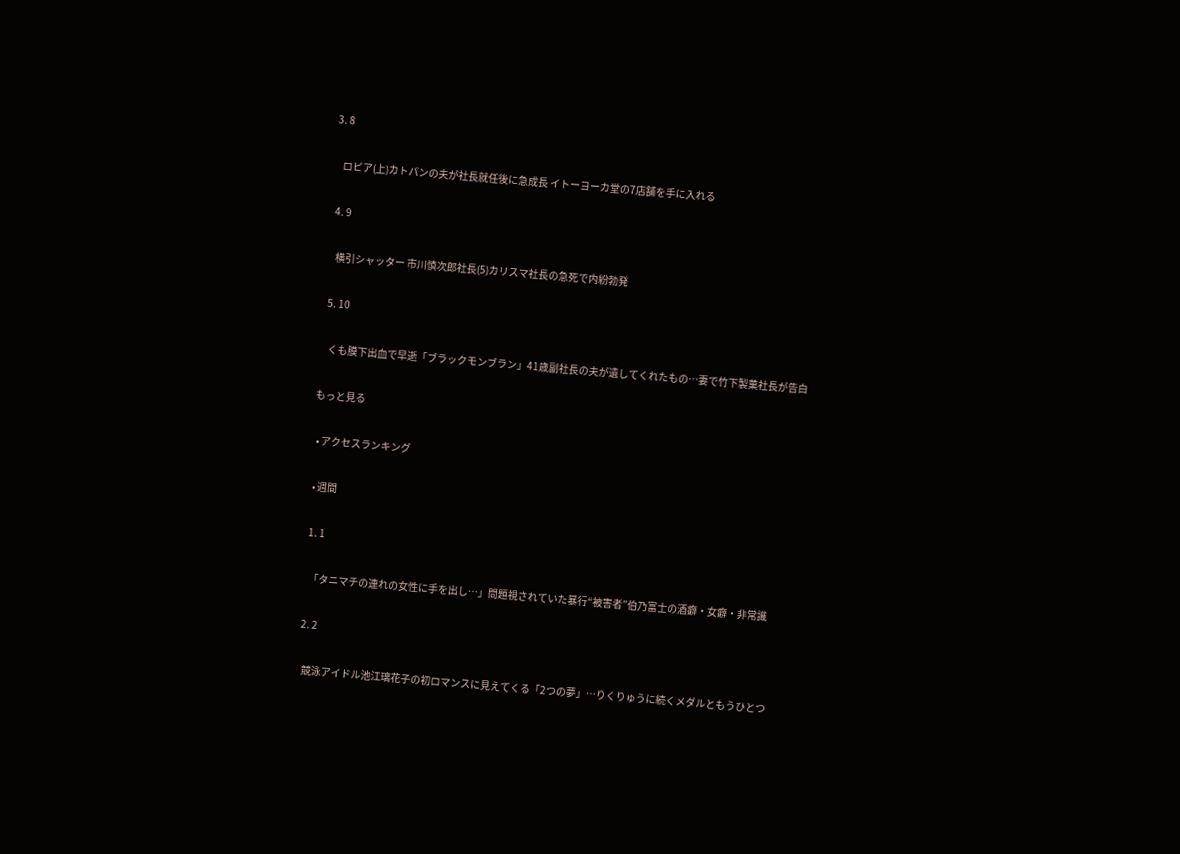3. 8

    ロピア(上)カトパンの夫が社長就任後に急成長 イトーヨーカ堂の7店舗を手に入れる

  4. 9

    横引シャッター 市川慎次郎社長(5)カリスマ社長の急死で内紛勃発

  5. 10

    くも膜下出血で早逝「ブラックモンブラン」41歳副社長の夫が遺してくれたもの…妻で竹下製菓社長が告白

もっと見る

  • アクセスランキング

  • 週間

  1. 1

    「タニマチの連れの女性に手を出し…」問題視されていた暴行“被害者”伯乃富士の酒癖・女癖・非常識

  2. 2

    競泳アイドル池江璃花子の初ロマンスに見えてくる「2つの夢」…りくりゅうに続くメダルともうひとつ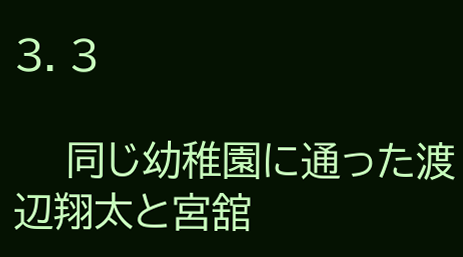3. 3

    同じ幼稚園に通った渡辺翔太と宮舘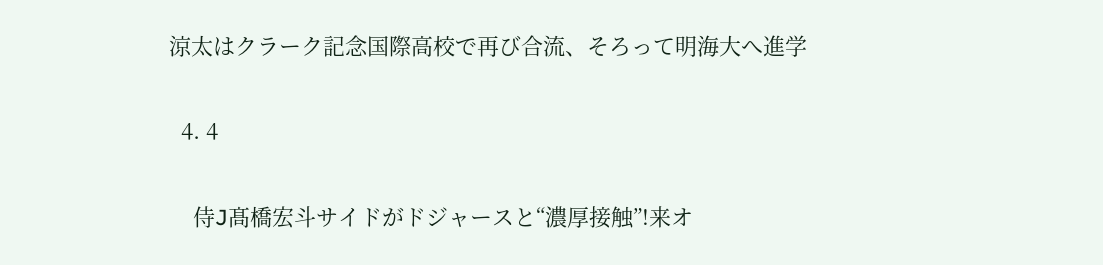涼太はクラーク記念国際高校で再び合流、そろって明海大へ進学

  4. 4

    侍J髙橋宏斗サイドがドジャースと“濃厚接触”!来オ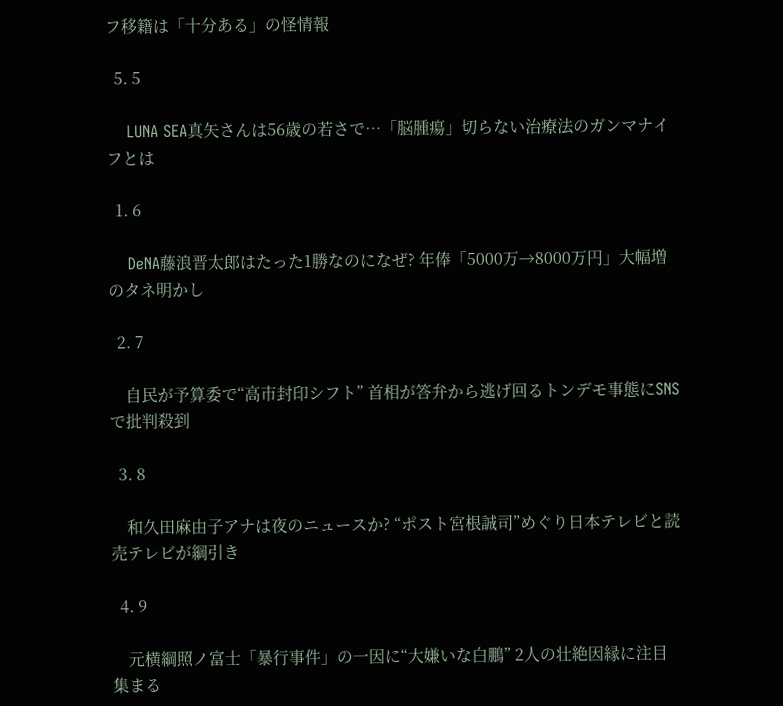フ移籍は「十分ある」の怪情報

  5. 5

    LUNA SEA真矢さんは56歳の若さで…「脳腫瘍」切らない治療法のガンマナイフとは

  1. 6

    DeNA藤浪晋太郎はたった1勝なのになぜ? 年俸「5000万→8000万円」大幅増のタネ明かし

  2. 7

    自民が予算委で“高市封印シフト” 首相が答弁から逃げ回るトンデモ事態にSNSで批判殺到

  3. 8

    和久田麻由子アナは夜のニュースか? “ポスト宮根誠司”めぐり日本テレビと読売テレビが綱引き

  4. 9

    元横綱照ノ富士「暴行事件」の一因に“大嫌いな白鵬” 2人の壮絶因縁に注目集まる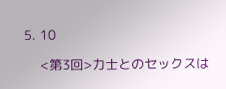5. 10

    <第3回>力士とのセックスは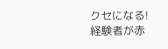クセになる!経験者が赤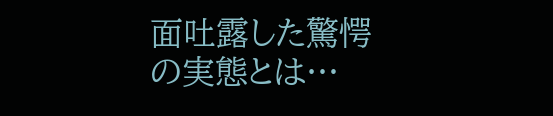面吐露した驚愕の実態とは…